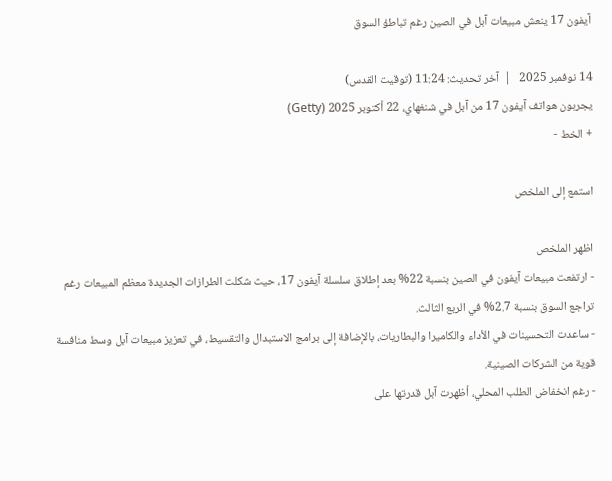آيفون 17 ينعش مبيعات آبل في الصين رغم تباطؤ السوق

14 نوفمبر 2025   |  آخر تحديث: 11:24 (توقيت القدس)
يجربون هواتف آيفون 17 من آبل في شنغهاي، 22 أكتوبر 2025 (Getty)
+ الخط -

استمع إلى الملخص

اظهر الملخص
- ارتفعت مبيعات آيفون في الصين بنسبة 22% بعد إطلاق سلسلة آيفون 17، حيث شكلت الطرازات الجديدة معظم المبيعات رغم تراجع السوق بنسبة 2.7% في الربع الثالث.
- ساعدت التحسينات في الأداء والكاميرا والبطاريات، بالإضافة إلى برامج الاستبدال والتقسيط، في تعزيز مبيعات آبل وسط منافسة قوية من الشركات الصينية.
- رغم انخفاض الطلب المحلي، أظهرت آبل قدرتها على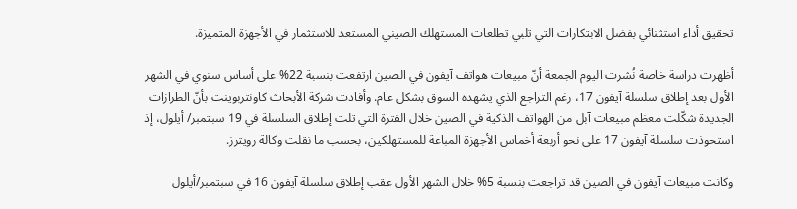تحقيق أداء استثنائي بفضل الابتكارات التي تلبي تطلعات المستهلك الصيني المستعد للاستثمار في الأجهزة المتميزة.

أظهرت دراسة خاصة نُشرت اليوم الجمعة أنّ مبيعات هواتف آيفون في الصين ارتفعت بنسبة 22% على أساس سنوي في الشهر الأول بعد إطلاق سلسلة آيفون 17، رغم التراجع الذي يشهده السوق بشكل عام. وأفادت شركة الأبحاث كاونتربوينت بأنّ الطرازات الجديدة شكّلت معظم مبيعات آبل من الهواتف الذكية في الصين خلال الفترة التي تلت إطلاق السلسلة في 19 سبتمبر/ أيلول، إذ استحوذت سلسلة آيفون 17 على نحو أربعة أخماس الأجهزة المباعة للمستهلكين، بحسب ما نقلت وكالة رويترز.

وكانت مبيعات آيفون في الصين قد تراجعت بنسبة 5% خلال الشهر الأول عقب إطلاق سلسلة آيفون 16 في سبتمبر/أيلول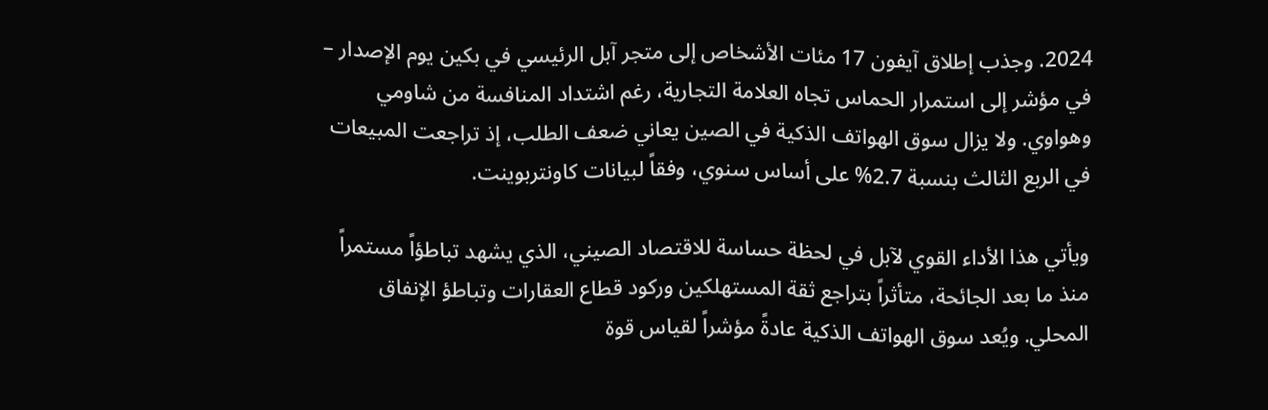2024. وجذب إطلاق آيفون 17 مئات الأشخاص إلى متجر آبل الرئيسي في بكين يوم الإصدار – في مؤشر إلى استمرار الحماس تجاه العلامة التجارية، رغم اشتداد المنافسة من شاومي وهواوي. ولا يزال سوق الهواتف الذكية في الصين يعاني ضعف الطلب، إذ تراجعت المبيعات في الربع الثالث بنسبة 2.7% على أساس سنوي، وفقاً لبيانات كاونتربوينت.

ويأتي هذا الأداء القوي لآبل في لحظة حساسة للاقتصاد الصيني، الذي يشهد تباطؤاً مستمراً منذ ما بعد الجائحة، متأثراً بتراجع ثقة المستهلكين وركود قطاع العقارات وتباطؤ الإنفاق المحلي. ويُعد سوق الهواتف الذكية عادةً مؤشراً لقياس قوة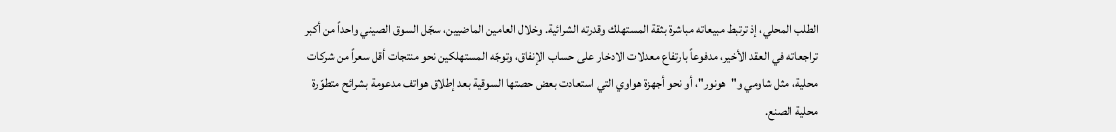الطلب المحلي، إذ ترتبط مبيعاته مباشرة بثقة المستهلك وقدرته الشرائية. وخلال العامين الماضيين، سجّل السوق الصيني واحداً من أكبر تراجعاته في العقد الأخير، مدفوعاً بارتفاع معدلات الادخار على حساب الإنفاق، وتوجّه المستهلكين نحو منتجات أقل سعراً من شركات محلية، مثل شاومي و"هونور"، أو نحو أجهزة هواوي التي استعادت بعض حصتها السوقية بعد إطلاق هواتف مدعومة بشرائح متطوّرة محلية الصنع.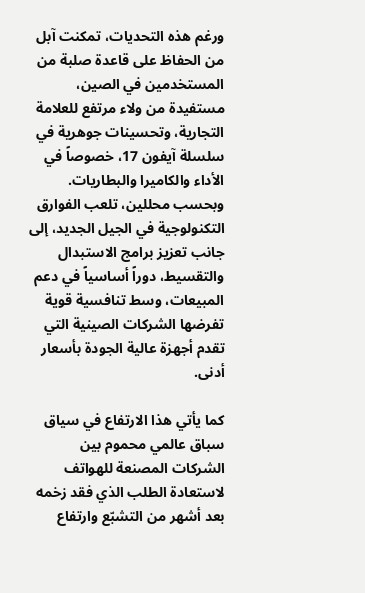ورغم هذه التحديات، تمكنت آبل من الحفاظ على قاعدة صلبة من المستخدمين في الصين، مستفيدة من ولاء مرتفع للعلامة التجارية، وتحسينات جوهرية في سلسلة آيفون 17، خصوصاً في الأداء والكاميرا والبطاريات. وبحسب محللين، تلعب الفوارق التكنولوجية في الجيل الجديد، إلى جانب تعزيز برامج الاستبدال والتقسيط، دوراً أساسياً في دعم المبيعات، وسط تنافسية قوية تفرضها الشركات الصينية التي تقدم أجهزة عالية الجودة بأسعار أدنى.

كما يأتي هذا الارتفاع في سياق سباق عالمي محموم بين الشركات المصنعة للهواتف لاستعادة الطلب الذي فقد زخمه بعد أشهر من التشبّع وارتفاع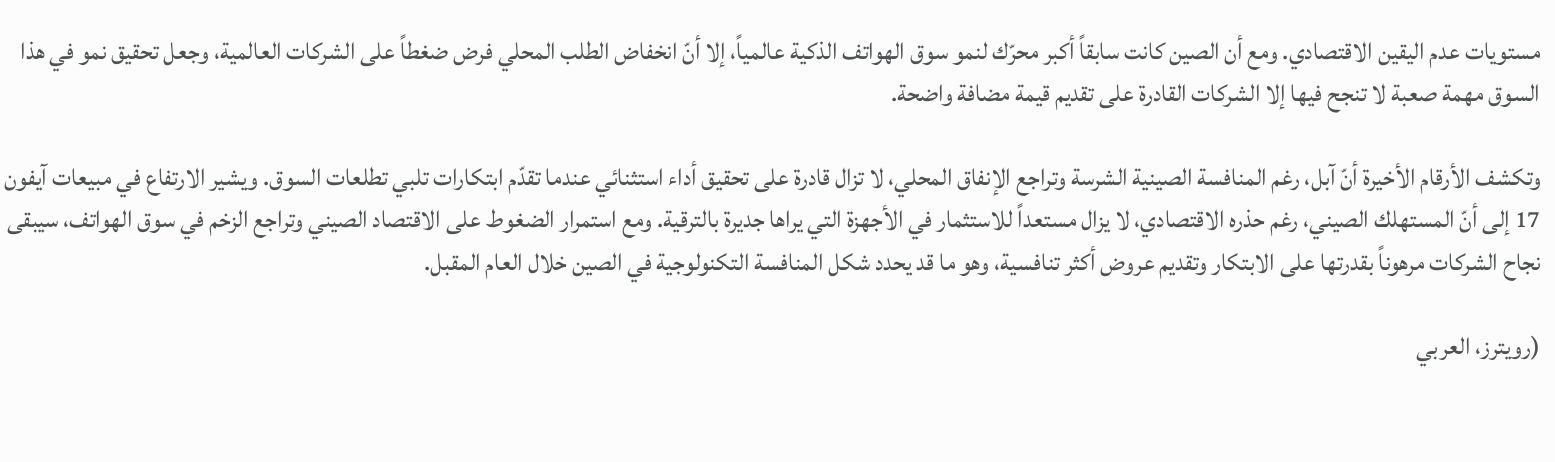مستويات عدم اليقين الاقتصادي. ومع أن الصين كانت سابقاً أكبر محرّك لنمو سوق الهواتف الذكية عالمياً، إلا أنّ انخفاض الطلب المحلي فرض ضغطاً على الشركات العالمية، وجعل تحقيق نمو في هذا السوق مهمة صعبة لا تنجح فيها إلا الشركات القادرة على تقديم قيمة مضافة واضحة.

وتكشف الأرقام الأخيرة أنّ آبل، رغم المنافسة الصينية الشرسة وتراجع الإنفاق المحلي، لا تزال قادرة على تحقيق أداء استثنائي عندما تقدّم ابتكارات تلبي تطلعات السوق. ويشير الارتفاع في مبيعات آيفون 17 إلى أنّ المستهلك الصيني، رغم حذره الاقتصادي، لا يزال مستعداً للاستثمار في الأجهزة التي يراها جديرة بالترقية. ومع استمرار الضغوط على الاقتصاد الصيني وتراجع الزخم في سوق الهواتف، سيبقى نجاح الشركات مرهوناً بقدرتها على الابتكار وتقديم عروض أكثر تنافسية، وهو ما قد يحدد شكل المنافسة التكنولوجية في الصين خلال العام المقبل.

(رويترز، العربي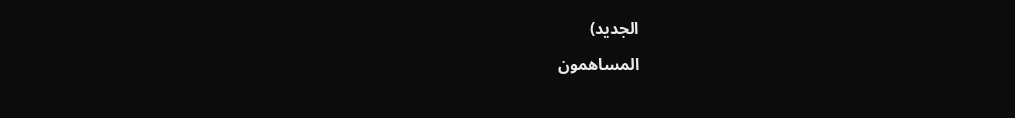الجديد)

المساهمون